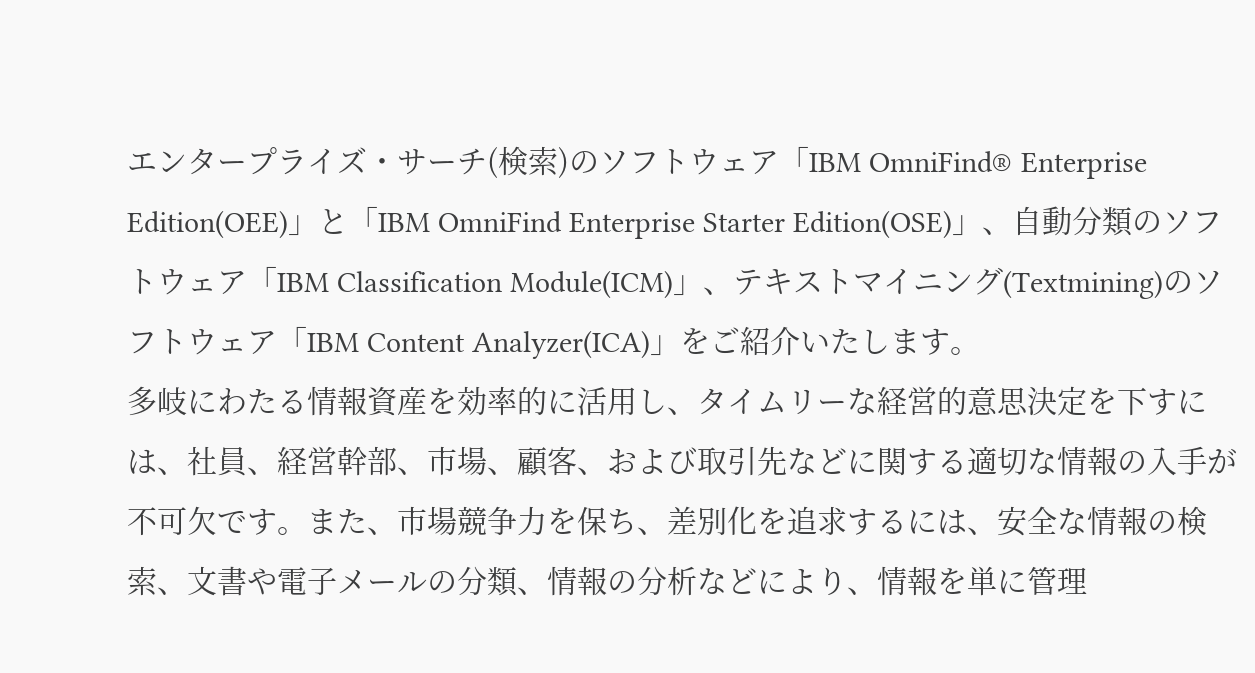エンタープライズ・サーチ(検索)のソフトウェア「IBM OmniFind® Enterprise Edition(OEE)」と「IBM OmniFind Enterprise Starter Edition(OSE)」、自動分類のソフトウェア「IBM Classification Module(ICM)」、テキストマイニング(Textmining)のソフトウェア「IBM Content Analyzer(ICA)」をご紹介いたします。
多岐にわたる情報資産を効率的に活用し、タイムリーな経営的意思決定を下すには、社員、経営幹部、市場、顧客、および取引先などに関する適切な情報の入手が不可欠です。また、市場競争力を保ち、差別化を追求するには、安全な情報の検索、文書や電子メールの分類、情報の分析などにより、情報を単に管理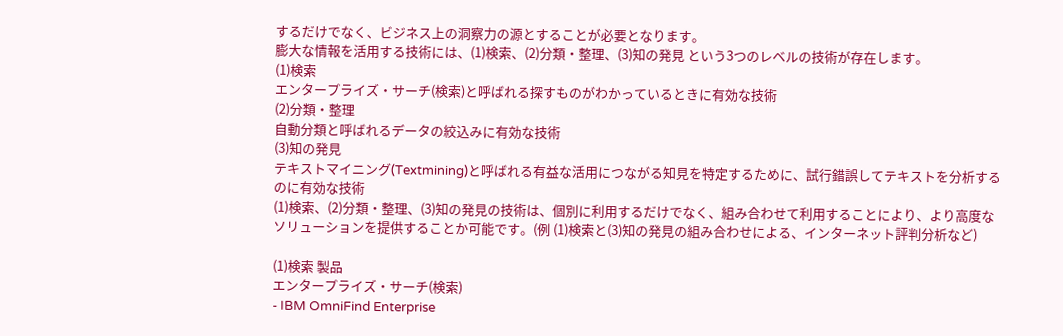するだけでなく、ビジネス上の洞察力の源とすることが必要となります。
膨大な情報を活用する技術には、(1)検索、(2)分類・整理、(3)知の発見 という3つのレベルの技術が存在します。
(1)検索
エンタープライズ・サーチ(検索)と呼ばれる探すものがわかっているときに有効な技術
(2)分類・整理
自動分類と呼ばれるデータの絞込みに有効な技術
(3)知の発見
テキストマイニング(Textmining)と呼ばれる有益な活用につながる知見を特定するために、試行錯誤してテキストを分析するのに有効な技術
(1)検索、(2)分類・整理、(3)知の発見の技術は、個別に利用するだけでなく、組み合わせて利用することにより、より高度なソリューションを提供することか可能です。(例 (1)検索と(3)知の発見の組み合わせによる、インターネット評判分析など)

(1)検索 製品
エンタープライズ・サーチ(検索)
- IBM OmniFind Enterprise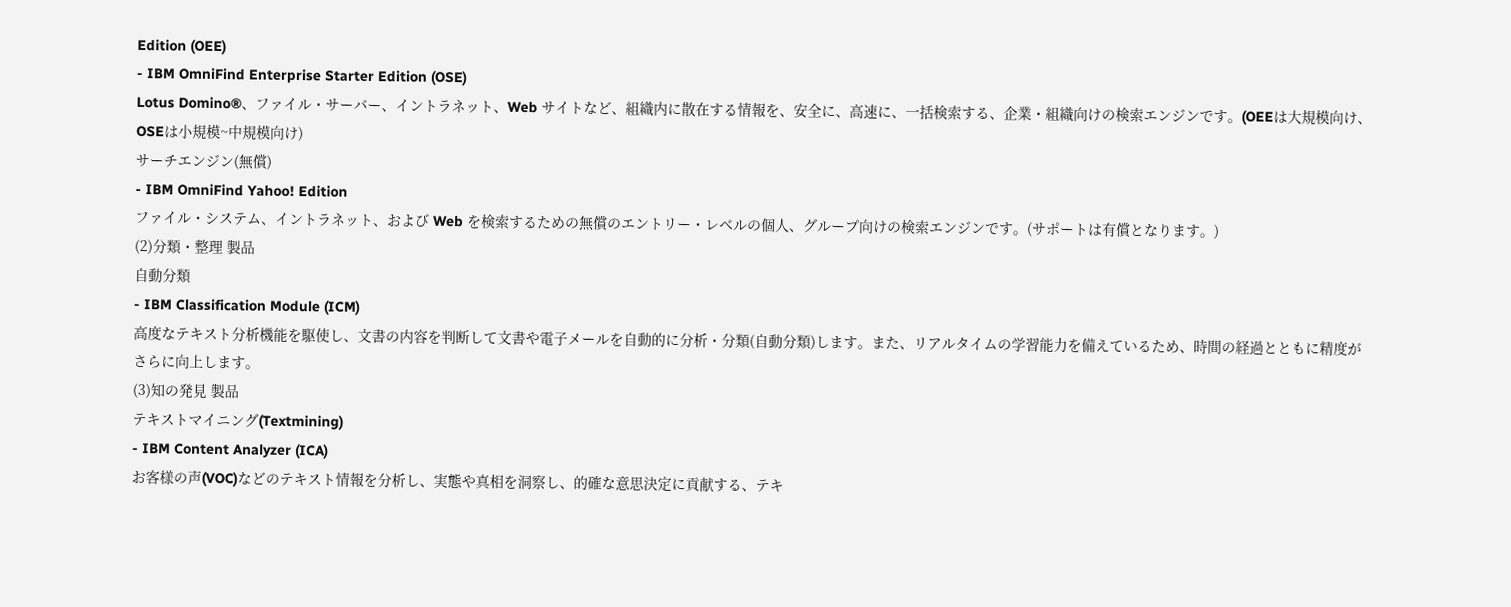Edition (OEE)
- IBM OmniFind Enterprise Starter Edition (OSE)
Lotus Domino®、ファイル・サーバー、イントラネット、Web サイトなど、組織内に散在する情報を、安全に、高速に、一括検索する、企業・組織向けの検索エンジンです。(OEEは大規模向け、OSEは小規模~中規模向け)
サーチエンジン(無償)
- IBM OmniFind Yahoo! Edition
ファイル・システム、イントラネット、および Web を検索するための無償のエントリー・レベルの個人、グループ向けの検索エンジンです。(サポートは有償となります。)
(2)分類・整理 製品
自動分類
- IBM Classification Module (ICM)
高度なテキスト分析機能を駆使し、文書の内容を判断して文書や電子メールを自動的に分析・分類(自動分類)します。また、リアルタイムの学習能力を備えているため、時間の経過とともに精度がさらに向上します。
(3)知の発見 製品
テキストマイニング(Textmining)
- IBM Content Analyzer (ICA)
お客様の声(VOC)などのテキスト情報を分析し、実態や真相を洞察し、的確な意思決定に貢献する、テキ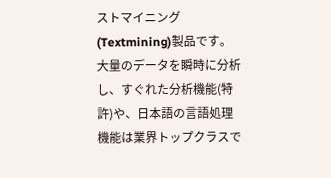ストマイニング(Textmining)製品です。大量のデータを瞬時に分析し、すぐれた分析機能(特許)や、日本語の言語処理機能は業界トップクラスで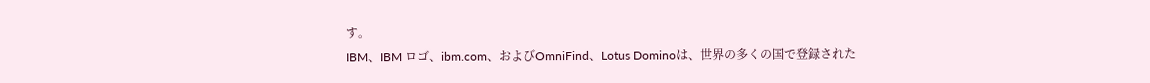す。
IBM、IBM ロゴ、ibm.com、およびOmniFind、Lotus Dominoは、世界の多くの国で登録された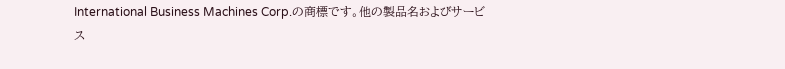International Business Machines Corp.の商標です。他の製品名およびサービス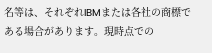名等は、それぞれIBMまたは各社の商標である場合があります。現時点での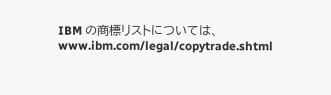IBM の商標リストについては、www.ibm.com/legal/copytrade.shtml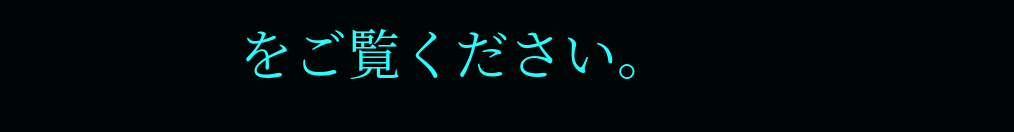をご覧ください。